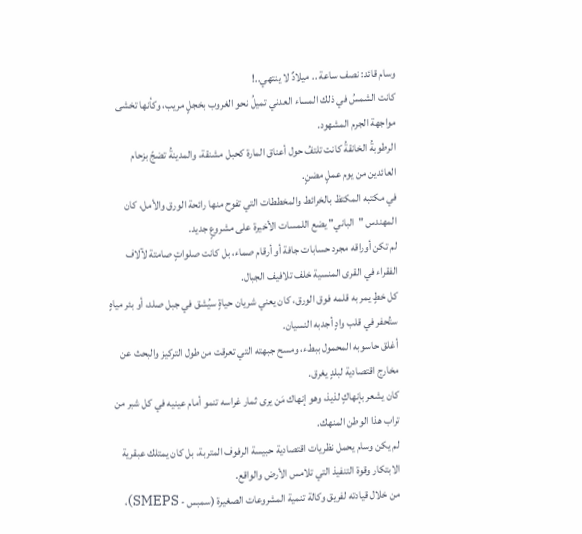وسام قائد: نصف ساعة .. ميلادٌ لا ينتهي..!
كانت الشمسُ في ذلك المساء العدني تميلُ نحو الغروب بخجلٍ مريب، وكأنها تخشى مواجهة الجرم المشهود.
الرطوبةُ الخانقةُ كانت تلتفُ حول أعناق المارة كحبل مشنقة، والمدينةُ تضجّ بزحام العائدين من يوم عملٍ مضنٍ.
في مكتبه المكتظ بالخرائط والمخططات التي تفوح منها رائحة الورق والأمل، كان المهندس "الباني" يضع اللمسات الأخيرة على مشروعٍ جديد.
لم تكن أوراقه مجرد حسابات جافة أو أرقام صماء، بل كانت صلواتٍ صامتة لآلاف الفقراء في القرى المنسية خلف تلافيف الجبال.
كل خطٍ يمر به قلمه فوق الورق، كان يعني شريان حياةٍ سيُشق في جبل صلد، أو بئر مياهٍ ستُحفر في قلب وادٍ أجدبه النسيان.
أغلق حاسوبه المحمول ببطء، ومسح جبهته التي تعرقت من طول التركيز والبحث عن مخارج اقتصادية لبلدٍ يغرق.
كان يشعر بإنهاكٍ لذيذ، وهو إنهاك مَن يرى ثمار غراسه تنمو أمام عينيه في كل شبر من تراب هذا الوطن المنهك.
لم يكن وسام يحمل نظريات اقتصادية حبيسة الرفوف المتربة، بل كان يمتلك عبقرية الابتكار وقوة التنفيذ التي تلامس الأرض والواقع.
من خلال قيادته لفريق وكالة تنمية المشروعات الصغيرة (سمبس - SMEPS)،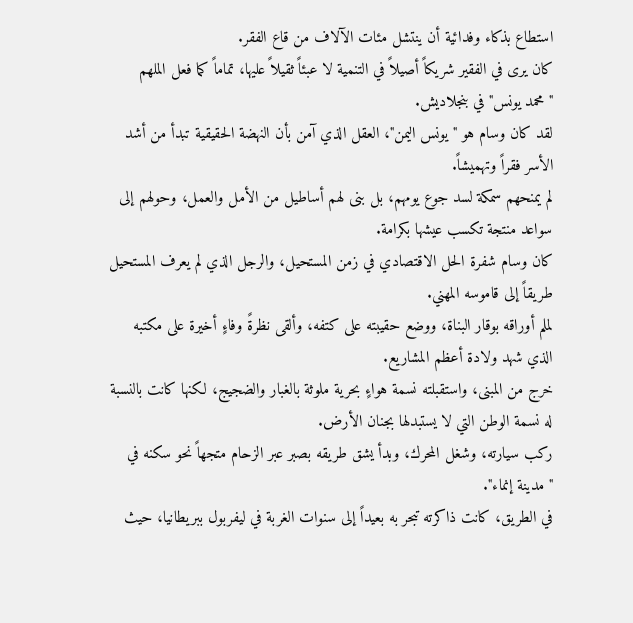استطاع بذكاء وفدائية أن ينتشل مئات الآلاف من قاع الفقر.
كان يرى في الفقير شريكاً أصيلاً في التنمية لا عبئاً ثقيلاً عليها، تماماً كما فعل الملهم "محمد يونس" في بنجلاديش.
لقد كان وسام هو "يونس اليمن"، العقل الذي آمن بأن النهضة الحقيقية تبدأ من أشد الأسر فقراً وتهميشاً.
لم يمنحهم سمكة لسد جوع يومهم، بل بنى لهم أساطيل من الأمل والعمل، وحولهم إلى سواعد منتجة تكسب عيشها بكرامة.
كان وسام شفرة الحل الاقتصادي في زمن المستحيل، والرجل الذي لم يعرف المستحيل طريقاً إلى قاموسه المهني.
لملم أوراقه بوقار البناة، ووضع حقيبته على كتفه، وألقى نظرةً وفاءٍ أخيرة على مكتبه الذي شهد ولادة أعظم المشاريع.
خرج من المبنى، واستقبلته نسمة هواءٍ بحرية ملوثة بالغبار والضجيج، لكنها كانت بالنسبة له نسمة الوطن التي لا يستبدلها بجنان الأرض.
ركب سيارته، وشغل المحرك، وبدأ يشق طريقه بصبر عبر الزحام متجهاً نحو سكنه في "مدينة إنماء".
في الطريق، كانت ذاكرته تبحر به بعيداً إلى سنوات الغربة في ليفربول ببريطانيا، حيث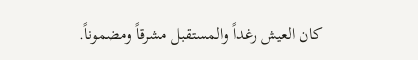كان العيش رغداً والمستقبل مشرقاً ومضموناً.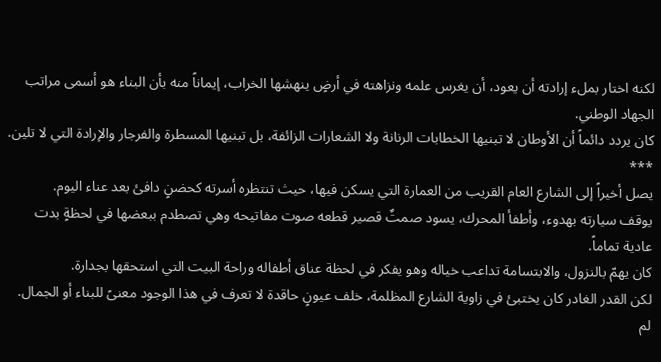لكنه اختار بملء إرادته أن يعود، أن يغرس علمه ونزاهته في أرضٍ ينهشها الخراب، إيماناً منه بأن البناء هو أسمى مراتب الجهاد الوطني.
كان يردد دائماً أن الأوطان لا تبنيها الخطابات الرنانة ولا الشعارات الزائفة، بل تبنيها المسطرة والفرجار والإرادة التي لا تلين.
***
يصل أخيراً إلى الشارع العام القريب من العمارة التي يسكن فيها، حيث تنتظره أسرته كحضنٍ دافئ بعد عناء اليوم.
يوقف سيارته بهدوء، وأطفأ المحرك، يسود صمتٌ قصير قطعه صوت مفاتيحه وهي تصطدم ببعضها في لحظةٍ بدت عادية تماماً.
كان يهمّ بالنزول، والابتسامة تداعب خياله وهو يفكر في لحظة عناق أطفاله وراحة البيت التي استحقها بجدارة.
لكن القدر الغادر كان يختبئ في زاوية الشارع المظلمة، خلف عيونٍ حاقدة لا تعرف في هذا الوجود معنىً للبناء أو الجمال.
لم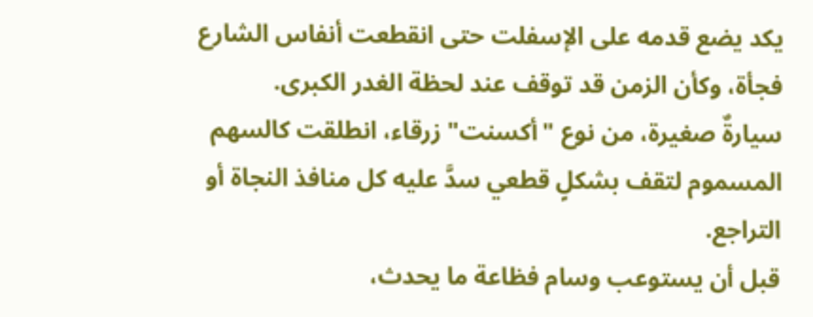يكد يضع قدمه على الإسفلت حتى انقطعت أنفاس الشارع فجأة، وكأن الزمن قد توقف عند لحظة الغدر الكبرى.
سيارةٌ صغيرة، من نوع "أكسنت" زرقاء، انطلقت كالسهم المسموم لتقف بشكلٍ قطعي سدَّ عليه كل منافذ النجاة أو التراجع.
قبل أن يستوعب وسام فظاعة ما يحدث،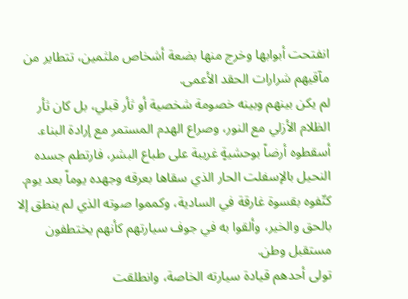انفتحت أبوابها وخرج منها بضعة أشخاص ملثمين، تتطاير من مآقيهم شرارات الحقد الأعمى.
لم يكن بينهم وبينه خصومة شخصية أو ثأر قبلي، بل كان ثأر الظلام الأزلي مع النور، وصراع الهدم المستمر مع إرادة البناء.
أسقطوه أرضاً بوحشيةٍ غريبة على طباع البشر، فارتطم جسده النحيل بالإسفلت الحار الذي سقاها بعرقه وجهده يوماً بعد يوم.
كتّفوه بقسوة غارقة في السادية، وكمموا صوته الذي لم ينطق إلا بالحق والخير، وألقوا به في جوف سيارتهم كأنهم يختطفون مستقبل وطن.
تولى أحدهم قيادة سيارته الخاصة، وانطلقت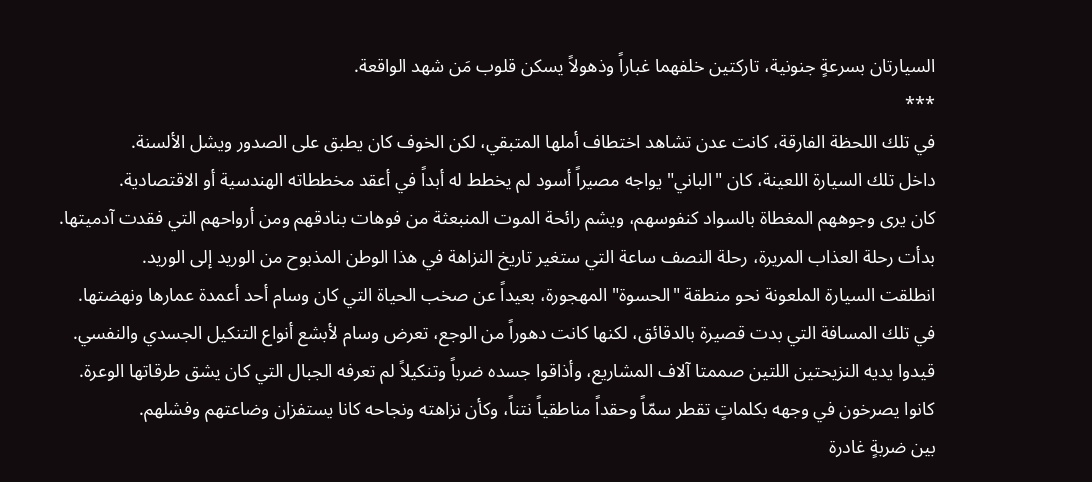السيارتان بسرعةٍ جنونية، تاركتين خلفهما غباراً وذهولاً يسكن قلوب مَن شهد الواقعة.
***
في تلك اللحظة الفارقة، كانت عدن تشاهد اختطاف أملها المتبقي، لكن الخوف كان يطبق على الصدور ويشل الألسنة.
داخل تلك السيارة اللعينة، كان "الباني" يواجه مصيراً أسود لم يخطط له أبداً في أعقد مخططاته الهندسية أو الاقتصادية.
كان يرى وجوههم المغطاة بالسواد كنفوسهم، ويشم رائحة الموت المنبعثة من فوهات بنادقهم ومن أرواحهم التي فقدت آدميتها.
بدأت رحلة العذاب المريرة، رحلة النصف ساعة التي ستغير تاريخ النزاهة في هذا الوطن المذبوح من الوريد إلى الوريد.
انطلقت السيارة الملعونة نحو منطقة "الحسوة" المهجورة، بعيداً عن صخب الحياة التي كان وسام أحد أعمدة عمارها ونهضتها.
في تلك المسافة التي بدت قصيرة بالدقائق، لكنها كانت دهوراً من الوجع، تعرض وسام لأبشع أنواع التنكيل الجسدي والنفسي.
قيدوا يديه النزيحتين اللتين صممتا آلاف المشاريع، وأذاقوا جسده ضرباً وتنكيلاً لم تعرفه الجبال التي كان يشق طرقاتها الوعرة.
كانوا يصرخون في وجهه بكلماتٍ تقطر سمّاً وحقداً مناطقياً نتناً، وكأن نزاهته ونجاحه كانا يستفزان وضاعتهم وفشلهم.
بين ضربةٍ غادرة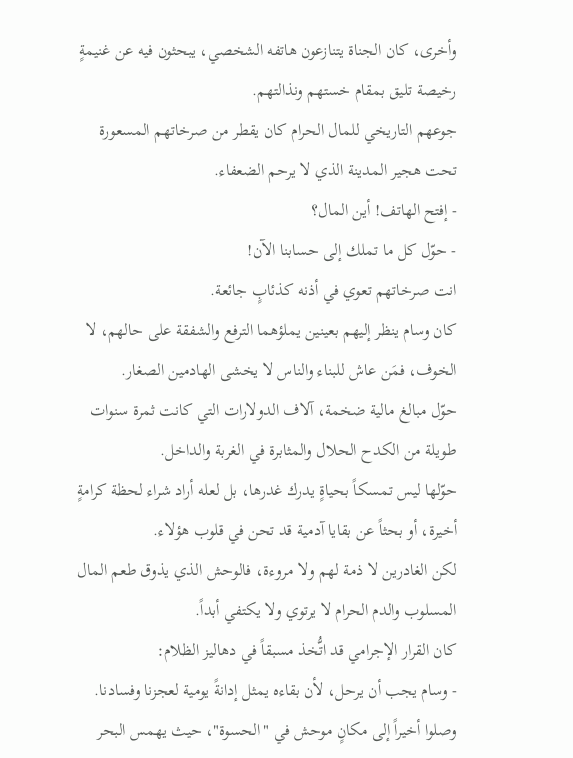وأخرى، كان الجناة يتنازعون هاتفه الشخصي، يبحثون فيه عن غنيمةٍ رخيصة تليق بمقام خستهم ونذالتهم.
جوعهم التاريخي للمال الحرام كان يقطر من صرخاتهم المسعورة تحت هجير المدينة الذي لا يرحم الضعفاء.
- إفتح الهاتف! أين المال؟
- حوّل كل ما تملك إلى حسابنا الآن!
انت صرخاتهم تعوي في أذنه كذئابٍ جائعة.
كان وسام ينظر إليهم بعينين يملؤهما الترفع والشفقة على حالهم، لا الخوف، فمَن عاش للبناء والناس لا يخشى الهادمين الصغار.
حوّل مبالغ مالية ضخمة، آلاف الدولارات التي كانت ثمرة سنوات طويلة من الكدح الحلال والمثابرة في الغربة والداخل.
حوّلها ليس تمسكاً بحياةٍ يدرك غدرها، بل لعله أراد شراء لحظة كرامةٍ أخيرة، أو بحثاً عن بقايا آدمية قد تحن في قلوب هؤلاء.
لكن الغادرين لا ذمة لهم ولا مروءة، فالوحش الذي يذوق طعم المال المسلوب والدم الحرام لا يرتوي ولا يكتفي أبداً.
كان القرار الإجرامي قد اتُّخذ مسبقاً في دهاليز الظلام:
- وسام يجب أن يرحل، لأن بقاءه يمثل إدانةً يومية لعجزنا وفسادنا.
وصلوا أخيراً إلى مكانٍ موحش في "الحسوة"، حيث يهمس البحر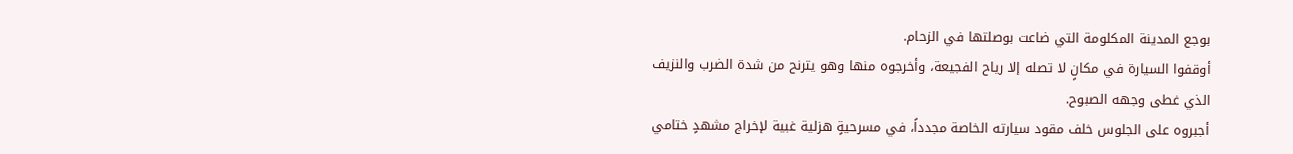بوجع المدينة المكلومة التي ضاعت بوصلتها في الزحام.
أوقفوا السيارة في مكانٍ لا تصله إلا رياح الفجيعة، وأخرجوه منها وهو يترنح من شدة الضرب والنزيف الذي غطى وجهه الصبوح.
أجبروه على الجلوس خلف مقود سيارته الخاصة مجدداً، في مسرحيةٍ هزلية غبية لإخراج مشهدٍ ختامي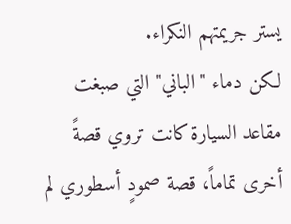يستر جريمتهم النكراء.
لكن دماء "الباني" التي صبغت مقاعد السيارة كانت تروي قصةً أخرى تماماً، قصة صمودٍ أسطوري لم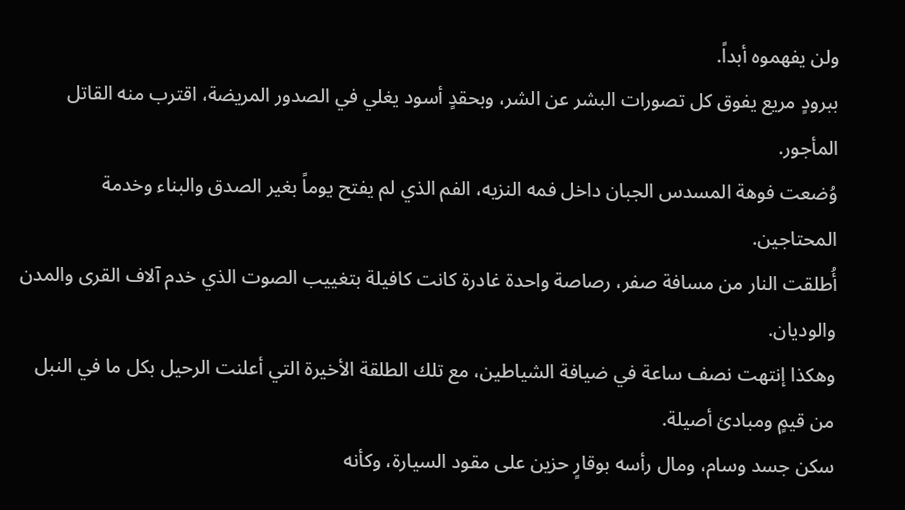ولن يفهموه أبداً.
ببرودٍ مريع يفوق كل تصورات البشر عن الشر، وبحقدٍ أسود يغلي في الصدور المريضة، اقترب منه القاتل المأجور.
وُضعت فوهة المسدس الجبان داخل فمه النزيه، الفم الذي لم يفتح يوماً بغير الصدق والبناء وخدمة المحتاجين.
أُطلقت النار من مسافة صفر، رصاصة واحدة غادرة كانت كافيلة بتغييب الصوت الذي خدم آلاف القرى والمدن والوديان.
وهكذا إنتهت نصف ساعة في ضيافة الشياطين، مع تلك الطلقة الأخيرة التي أعلنت الرحيل بكل ما في النبل من قيمٍ ومبادئ أصيلة.
سكن جسد وسام، ومال رأسه بوقارٍ حزين على مقود السيارة، وكأنه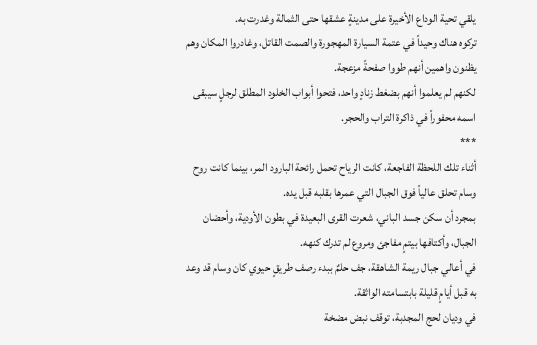يلقي تحية الوداع الأخيرة على مدينةٍ عشقها حتى الثمالة وغدرت به.
تركوه هناك وحيداً في عتمة السيارة المهجورة والصمت القاتل، وغادروا المكان وهم يظنون واهمين أنهم طووا صفحةً مزعجة.
لكنهم لم يعلموا أنهم بضغط زنادٍ واحد، فتحوا أبواب الخلود المطلق لرجلٍ سيبقى اسمه محفوراً في ذاكرة التراب والحجر.
***
أثناء تلك اللحظة الفاجعة، كانت الرياح تحمل رائحة البارود المر، بينما كانت روح وسام تحلق عالياً فوق الجبال التي عمرها بقلبه قبل يده.
بمجرد أن سكن جسد الباني، شعرت القرى البعيدة في بطون الأودية، وأحضان الجبال، وأكتافها بيتمٍ مفاجئ ومروع لم تدرك كنهه.
في أعالي جبال ريمة الشاهقة، جف حلمٌ ببدء رصف طريقٍ حيوي كان وسام قد وعد به قبل أيامٍ قليلة بابتسامته الواثقة.
في وديان لحج المجدبة، توقف نبض مضخة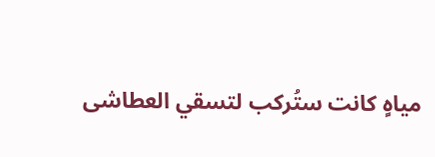مياهٍ كانت ستُركب لتسقي العطاشى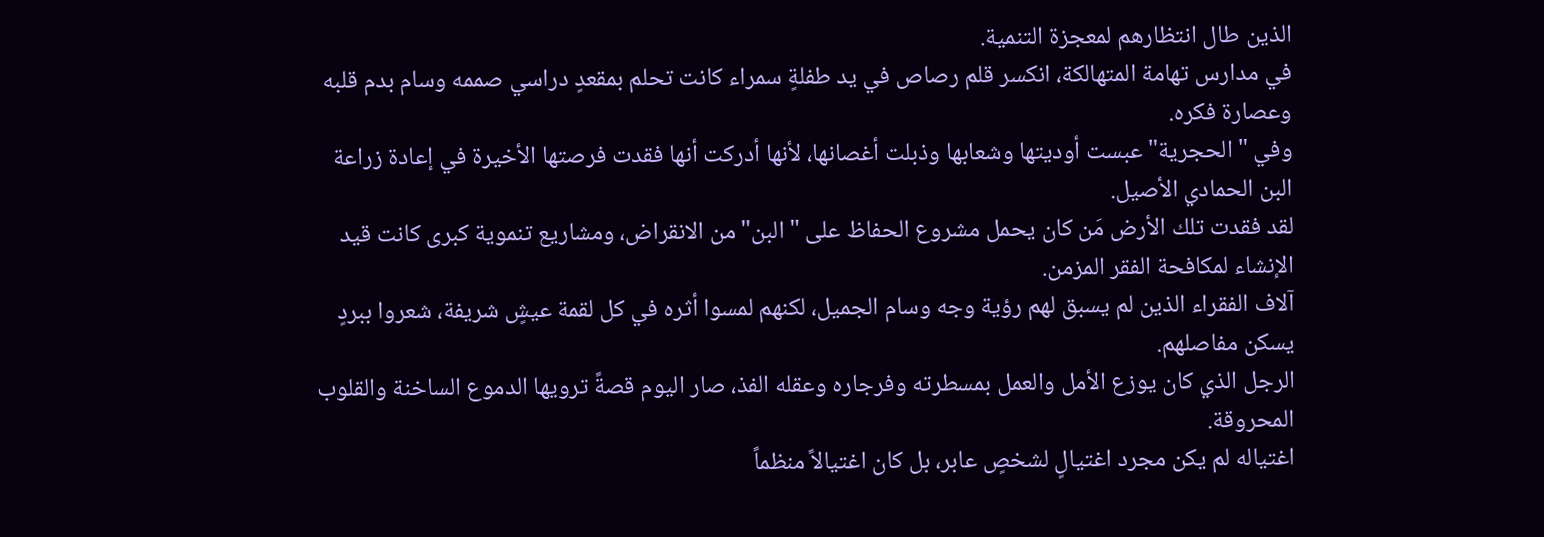الذين طال انتظارهم لمعجزة التنمية.
في مدارس تهامة المتهالكة، انكسر قلم رصاص في يد طفلةٍ سمراء كانت تحلم بمقعدٍ دراسي صممه وسام بدم قلبه وعصارة فكره.
وفي "الحجرية" عبست أوديتها وشعابها وذبلت أغصانها، لأنها أدركت أنها فقدت فرصتها الأخيرة في إعادة زراعة البن الحمادي الأصيل.
لقد فقدت تلك الأرض مَن كان يحمل مشروع الحفاظ على "البن" من الانقراض، ومشاريع تنموية كبرى كانت قيد الإنشاء لمكافحة الفقر المزمن.
آلاف الفقراء الذين لم يسبق لهم رؤية وجه وسام الجميل، لكنهم لمسوا أثره في كل لقمة عيشٍ شريفة، شعروا ببردٍ يسكن مفاصلهم.
الرجل الذي كان يوزع الأمل والعمل بمسطرته وفرجاره وعقله الفذ، صار اليوم قصةً ترويها الدموع الساخنة والقلوب المحروقة.
اغتياله لم يكن مجرد اغتيالٍ لشخصٍ عابر، بل كان اغتيالاً منظماً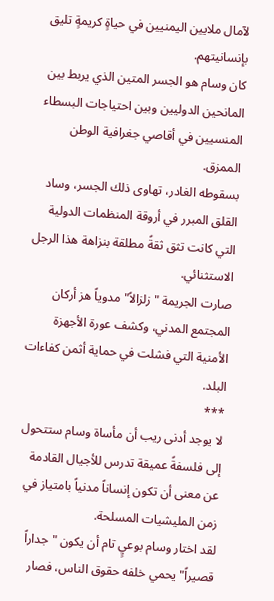لآمال ملايين اليمنيين في حياةٍ كريمةٍ تليق بإنسانيتهم.
كان وسام هو الجسر المتين الذي يربط بين المانحين الدوليين وبين احتياجات البسطاء المنسيين في أقاصي جغرافية الوطن الممزق.
بسقوطه الغادر، تهاوى ذلك الجسر، وساد القلق المبرر في أروقة المنظمات الدولية التي كانت تثق ثقةً مطلقة بنزاهة هذا الرجل الاستثنائي.
صارت الجريمة "زلزالاً" مدوياً هز أركان المجتمع المدني، وكشف عورة الأجهزة الأمنية التي فشلت في حماية أثمن كفاءات البلد.
***
لا يوجد أدنى ريب أن مأساة وسام ستتحول إلى فلسفةً عميقة تدرس للأجيال القادمة عن معنى أن تكون إنساناً مدنياً بامتياز في زمن المليشيات المسلحة.
لقد اختار وسام بوعيٍ تام أن يكون "جداراً قصيراً" يحمي خلفه حقوق الناس، فصار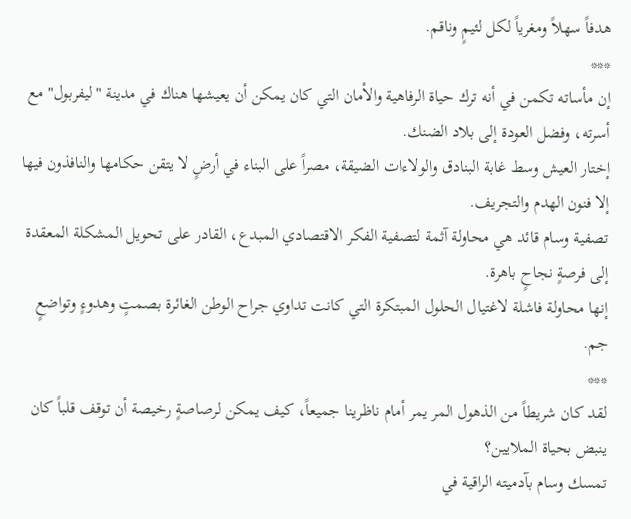هدفاً سهلاً ومغرياً لكل لئيمٍ وناقم.
***
إن مأساته تكمن في أنه ترك حياة الرفاهية والأمان التي كان يمكن أن يعيشها هناك في مدينة "ليفربول" مع أسرته، وفضل العودة إلى بلاد الضنك.
إختار العيش وسط غابة البنادق والولاءات الضيقة، مصراً على البناء في أرضٍ لا يتقن حكامها والنافذون فيها إلا فنون الهدم والتجريف.
تصفية وسام قائد هي محاولة آثمة لتصفية الفكر الاقتصادي المبدع، القادر على تحويل المشكلة المعقدة إلى فرصةٍ نجاحٍ باهرة.
إنها محاولة فاشلة لاغتيال الحلول المبتكرة التي كانت تداوي جراح الوطن الغائرة بصمتٍ وهدوءٍ وتواضعٍ جم.
***
لقد كان شريطاً من الذهول المر يمر أمام ناظرينا جميعاً، كيف يمكن لرصاصةٍ رخيصة أن توقف قلباً كان ينبض بحياة الملايين؟
تمسك وسام بآدميته الراقية في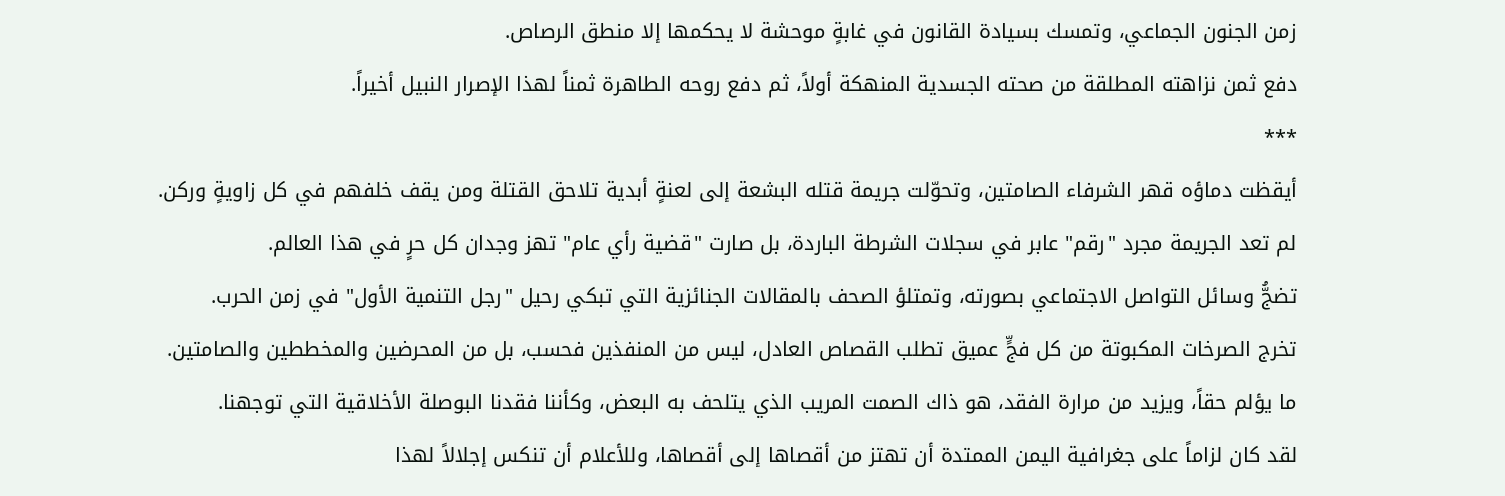زمن الجنون الجماعي، وتمسك بسيادة القانون في غابةٍ موحشة لا يحكمها إلا منطق الرصاص.
دفع ثمن نزاهته المطلقة من صحته الجسدية المنهكة أولاً، ثم دفع روحه الطاهرة ثمناً لهذا الإصرار النبيل أخيراً.
***
أيقظت دماؤه قهر الشرفاء الصامتين، وتحوّلت جريمة قتله البشعة إلى لعنةٍ أبدية تلاحق القتلة ومن يقف خلفهم في كل زاويةٍ وركن.
لم تعد الجريمة مجرد "رقم" عابر في سجلات الشرطة الباردة، بل صارت "قضية رأي عام" تهز وجدان كل حرٍ في هذا العالم.
تضجُّ وسائل التواصل الاجتماعي بصورته، وتمتلؤ الصحف بالمقالات الجنائزية التي تبكي رحيل "رجل التنمية الأول" في زمن الحرب.
تخرج الصرخات المكبوتة من كل فجٍّ عميق تطلب القصاص العادل، ليس من المنفذين فحسب، بل من المحرضين والمخططين والصامتين.
ما يؤلم حقاً، ويزيد من مرارة الفقد، هو ذاك الصمت المريب الذي يتلحف به البعض، وكأننا فقدنا البوصلة الأخلاقية التي توجهنا.
لقد كان لزاماً على جغرافية اليمن الممتدة أن تهتز من أقصاها إلى أقصاها، وللأعلام أن تنكس إجلالاً لهذا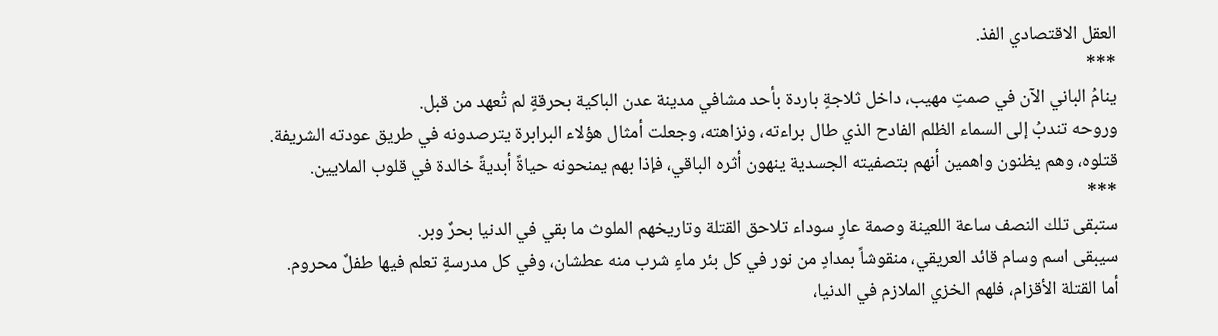العقل الاقتصادي الفذ.
***
ينامُ الباني الآن في صمتٍ مهيب، داخل ثلاجةٍ باردة بأحد مشافي مدينة عدن الباكية بحرقةٍ لم تُعهد من قبل.
وروحه تندبُ إلى السماء الظلم الفادح الذي طال براءته، ونزاهته، وجعلت أمثال هؤلاء البرابرة يترصدونه في طريق عودته الشريفة.
قتلوه، وهم يظنون واهمين أنهم بتصفيته الجسدية ينهون أثره الباقي، فإذا بهم يمنحونه حياةً أبديةً خالدة في قلوب الملايين.
***
ستبقى تلك النصف ساعة اللعينة وصمة عارٍ سوداء تلاحق القتلة وتاريخهم الملوث ما بقي في الدنيا بحرٌ وبر.
سيبقى اسم وسام قائد العريقي، منقوشاً بمدادٍ من نور في كل بئر ماءٍ شرب منه عطشان، وفي كل مدرسةٍ تعلم فيها طفلٌ محروم.
أما القتلة الأقزام، فلهم الخزي الملازم في الدنيا،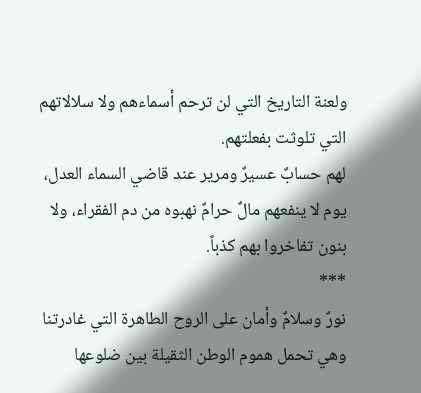ولعنة التاريخ التي لن ترحم أسماءهم ولا سلالاتهم التي تلوثت بفعلتهم.
لهم حسابٌ عسيرٌ ومرير عند قاضي السماء العدل، يوم لا ينفعهم مالٌ حرامٌ نهبوه من دم الفقراء، ولا بنون تفاخروا بهم كذباً.
***
نورٌ وسلامٌ وأمان على الروح الطاهرة التي غادرتنا وهي تحمل هموم الوطن الثقيلة بين ضلوعها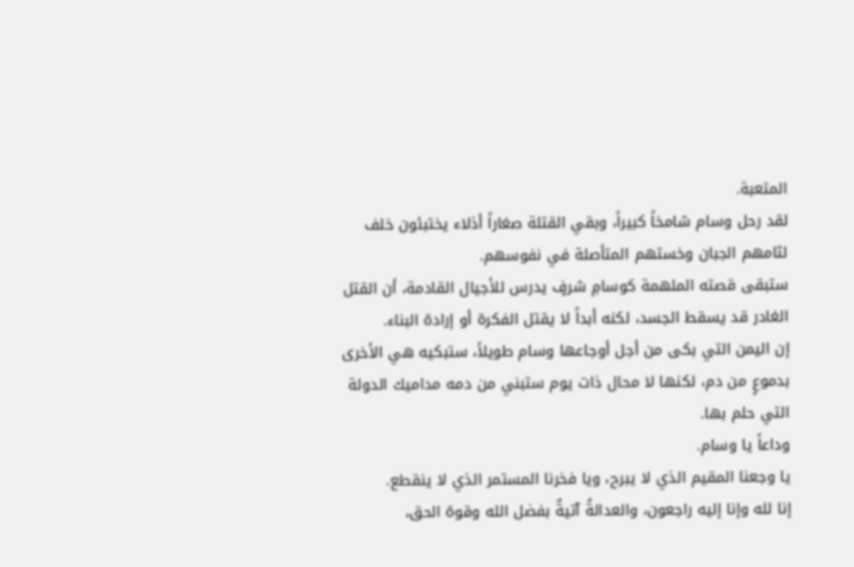المتعبة.
لقد رحل وسام شامخاً كبيراً، وبقي القتلة صغاراً أذلاء يختبئون خلف لثامهم الجبان وخستهم المتأصلة في نفوسهم.
ستبقى قصته الملهمة كوسامِ شرفٍ يدرس للأجيال القادمة، أن القتل الغادر قد يسقط الجسد، لكنه أبداً لا يقتل الفكرة أو إرادة البناء.
إن اليمن التي بكى من أجل أوجاعها وسام طويلاً، ستبكيه هي الأخرى بدموعٍ من دم، لكنها لا محال ذات يوم ستبني من دمه مداميك الدولة التي حلم بها.
وداعاً يا وسام.
يا وجعنا المقيم الذي لا يبرح، ويا فخرنا المستمر الذي لا ينقطع.
إنا لله وإنا إليه راجعون، والعدالةُ آتيةٌ بفضل الله وقوة الحق،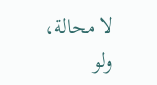لا محالة، ولو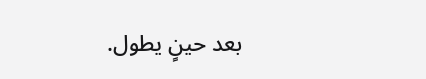بعد حينٍ يطول.